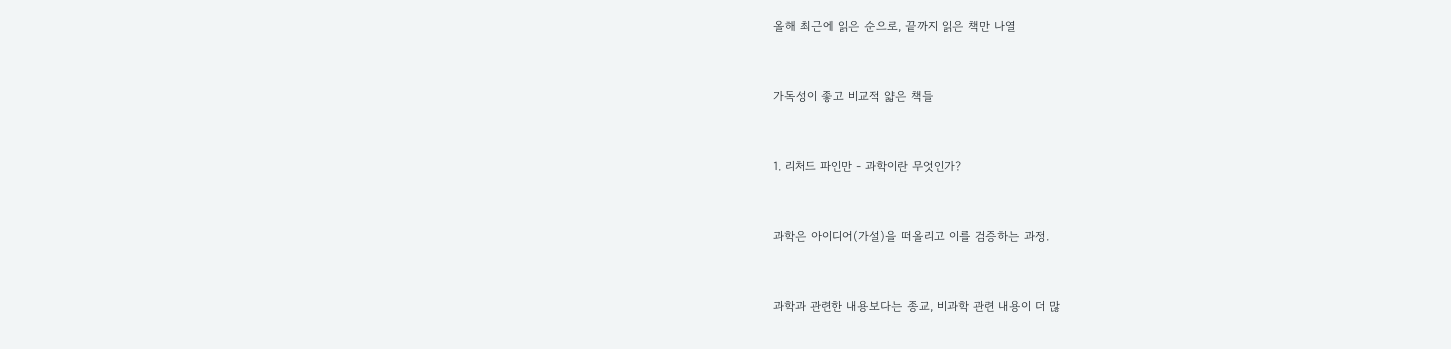올해 최근에 읽은 순으로, 끝까지 읽은 책만 나열


가독성이 좋고 비교적 얇은 책들


1. 리처드 파인만 - 과학이란 무엇인가?


과학은 아이디어(가설)을 떠올리고 이를 검증하는 과정.


과학과 관련한 내용보다는 종교, 비과학 관련 내용이 더 많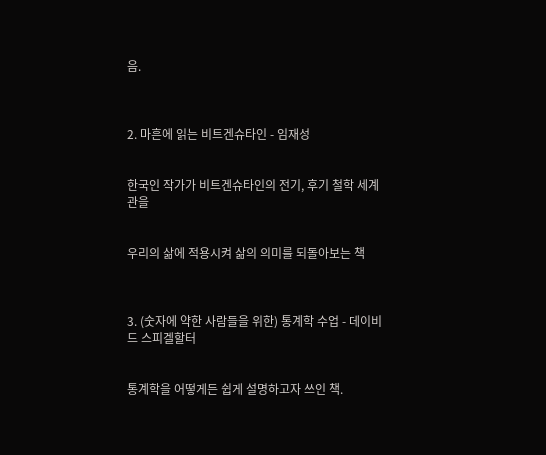음.



2. 마흔에 읽는 비트겐슈타인 - 임재성


한국인 작가가 비트겐슈타인의 전기, 후기 철학 세계관을


우리의 삶에 적용시켜 삶의 의미를 되돌아보는 책



3. (숫자에 약한 사람들을 위한) 통계학 수업 - 데이비드 스피겔할터


통계학을 어떻게든 쉽게 설명하고자 쓰인 책.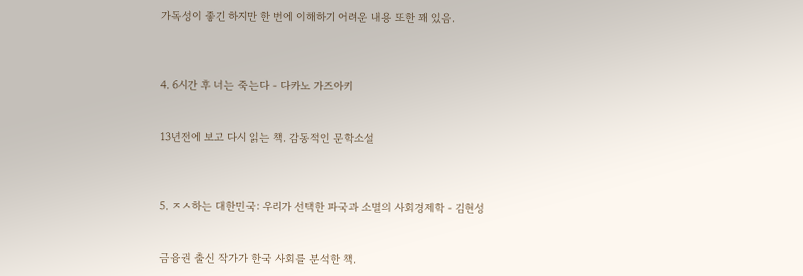가독성이 좋긴 하지만 한 번에 이해하기 어려운 내용 또한 꽤 있음.



4. 6시간 후 너는 죽는다 - 다카노 가즈아키


13년전에 보고 다시 읽는 책. 감동적인 문학소설



5. ㅈㅅ하는 대한민국: 우리가 선택한 파국과 소멸의 사회경제학 - 김현성


금융권 출신 작가가 한국 사회를 분석한 책.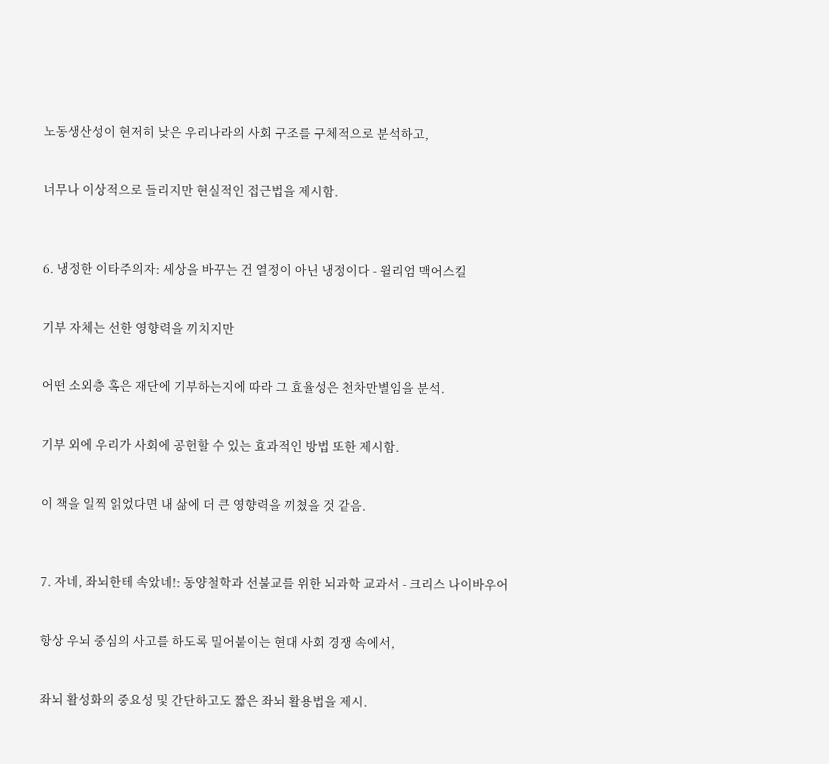노동생산성이 현저히 낮은 우리나라의 사회 구조를 구체적으로 분석하고,


너무나 이상적으로 들리지만 현실적인 접근법을 제시함.



6. 냉정한 이타주의자: 세상을 바꾸는 건 열정이 아닌 냉정이다 - 윌리엄 맥어스킬


기부 자체는 선한 영향력을 끼치지만


어떤 소외층 혹은 재단에 기부하는지에 따라 그 효율성은 천차만별임을 분석.


기부 외에 우리가 사회에 공헌할 수 있는 효과적인 방법 또한 제시함.


이 책을 일찍 읽었다면 내 삶에 더 큰 영향력을 끼쳤을 것 같음.



7. 자네, 좌뇌한테 속았네!: 동양철학과 선불교를 위한 뇌과학 교과서 - 크리스 나이바우어


항상 우뇌 중심의 사고를 하도록 밀어붙이는 현대 사회 경쟁 속에서,


좌뇌 활성화의 중요성 및 간단하고도 짧은 좌뇌 활용법을 제시.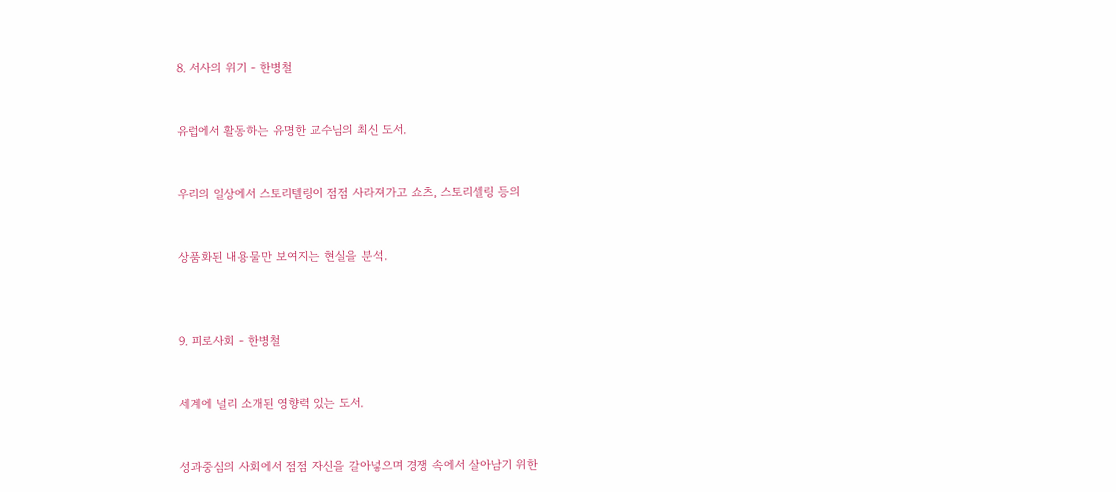8. 서사의 위기 - 한병철


유럽에서 활동하는 유명한 교수님의 최신 도서.


우리의 일상에서 스토리텔링이 점점 사라져가고 쇼츠, 스토리셀링 등의


상품화된 내용물만 보여지는 현실을 분석.



9. 피로사회 - 한병철


세계에 널리 소개된 영향력 있는 도서.


성과중심의 사회에서 점점 자신을 갈아넣으며 경쟁 속에서 살아남기 위한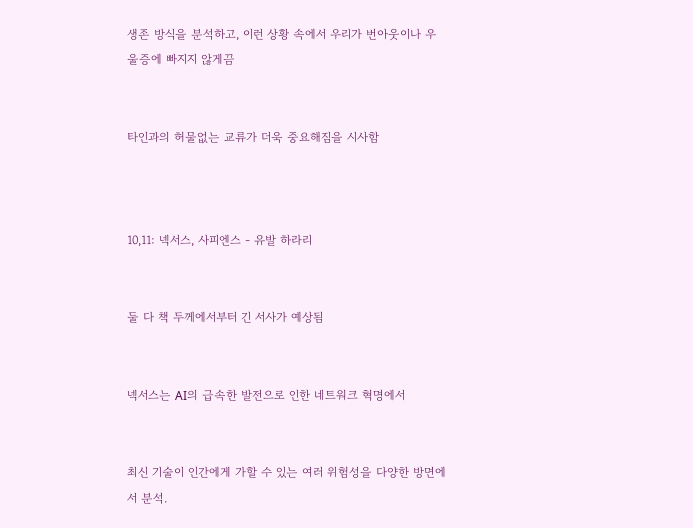생존 방식을 분석하고, 이런 상황 속에서 우리가 번아웃이나 우울증에 빠지지 않게끔


타인과의 허물없는 교류가 더욱 중요해짐을 시사함



10,11: 넥서스, 사피엔스 - 유발 하라리


둘 다 책 두께에서부터 긴 서사가 예상됨


넥서스는 AI의 급속한 발전으로 인한 네트워크 혁명에서


최신 기술이 인간에게 가할 수 있는 여러 위험성을 다양한 방면에서 분석.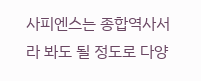사피엔스는 종합역사서라 봐도 될 정도로 다양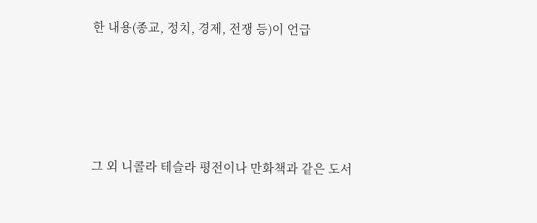한 내용(종교, 정치, 경제, 전쟁 등)이 언급




그 외 니콜라 테슬라 평전이나 만화책과 같은 도서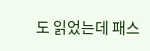도 읽었는데 패스